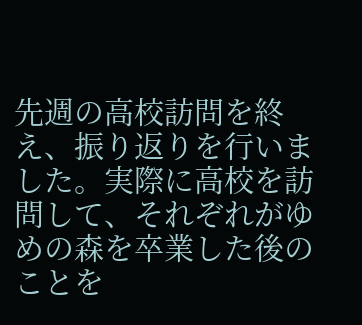先週の高校訪問を終え、振り返りを行いました。実際に高校を訪問して、それぞれがゆめの森を卒業した後のことを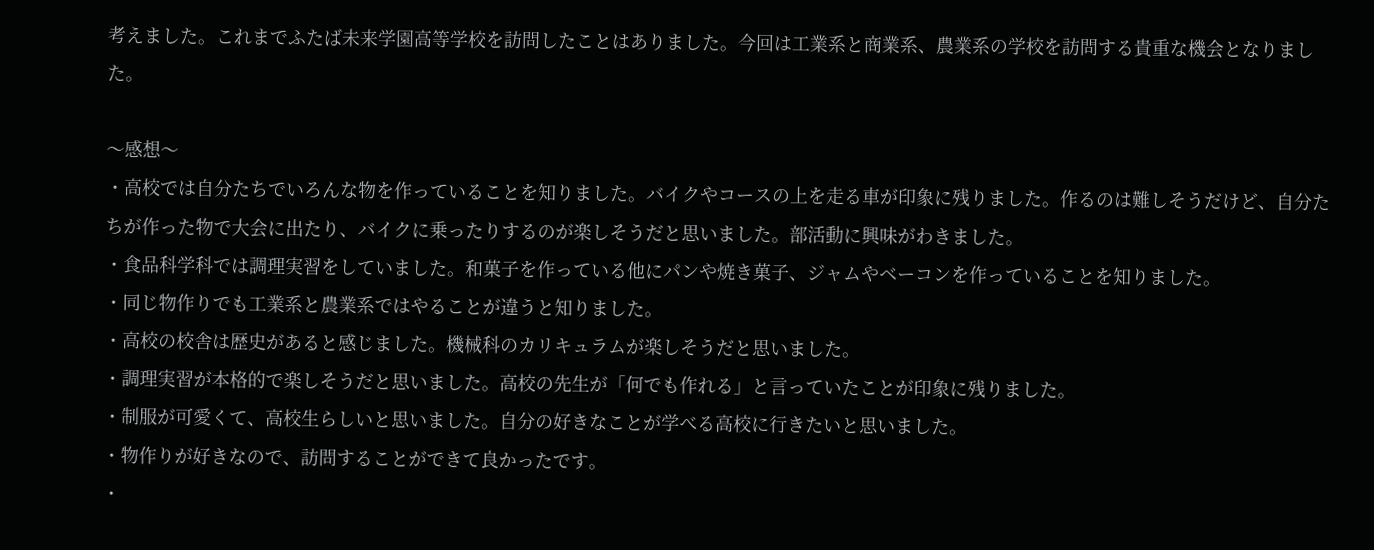考えました。これまでふたば未来学園高等学校を訪問したことはありました。今回は工業系と商業系、農業系の学校を訪問する貴重な機会となりました。

〜感想〜
・高校では自分たちでいろんな物を作っていることを知りました。バイクやコースの上を走る車が印象に残りました。作るのは難しそうだけど、自分たちが作った物で大会に出たり、バイクに乗ったりするのが楽しそうだと思いました。部活動に興味がわきました。
・食品科学科では調理実習をしていました。和菓子を作っている他にパンや焼き菓子、ジャムやベーコンを作っていることを知りました。
・同じ物作りでも工業系と農業系ではやることが違うと知りました。
・高校の校舎は歴史があると感じました。機械科のカリキュラムが楽しそうだと思いました。
・調理実習が本格的で楽しそうだと思いました。高校の先生が「何でも作れる」と言っていたことが印象に残りました。
・制服が可愛くて、高校生らしいと思いました。自分の好きなことが学べる高校に行きたいと思いました。
・物作りが好きなので、訪問することができて良かったです。
・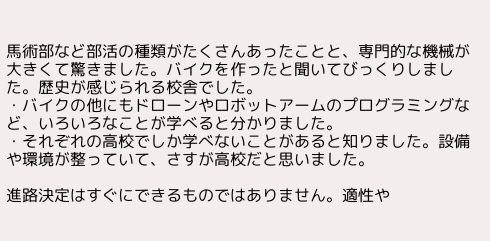馬術部など部活の種類がたくさんあったことと、専門的な機械が大きくて驚きました。バイクを作ったと聞いてびっくりしました。歴史が感じられる校舎でした。
・バイクの他にもドローンやロボットアームのプログラミングなど、いろいろなことが学べると分かりました。
・それぞれの高校でしか学べないことがあると知りました。設備や環境が整っていて、さすが高校だと思いました。

進路決定はすぐにできるものではありません。適性や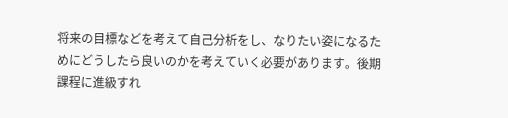将来の目標などを考えて自己分析をし、なりたい姿になるためにどうしたら良いのかを考えていく必要があります。後期課程に進級すれ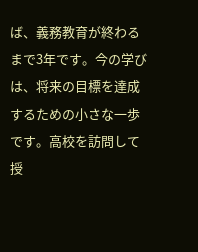ば、義務教育が終わるまで3年です。今の学びは、将来の目標を達成するための小さな一歩です。高校を訪問して授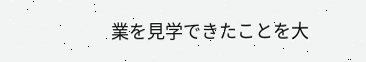業を見学できたことを大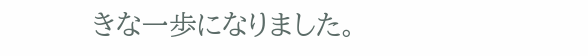きな一歩になりました。